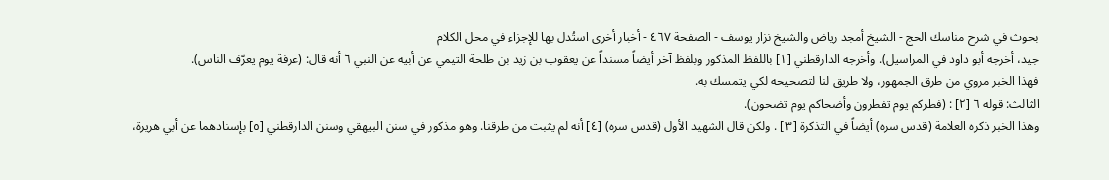بحوث في شرح مناسك الحج - الشيخ أمجد رياض والشيخ نزار يوسف - الصفحة ٤٦٧ - أخبار أخرى استُدل بها للإجزاء في محل الكلام
جيد، أخرجه أبو داود في المراسيل). وأخرجه الدارقطني [١] باللفظ المذكور وبلفظ آخر أيضاً مسنداً عن يعقوب بن زيد بن طلحة التيمي عن أبيه عن النبي ٦ أنه قال: (عرفة يوم يعرّف الناس).
فهذا الخبر مروي من طرق الجمهور، ولا طريق لنا لتصحيحه لكي يتمسك به.
الثالث: قوله ٦ [٢] : (فطركم يوم تفطرون وأضحاكم يوم تضحون).
وهذا الخبر ذكره العلامة (قدس سره) أيضاً في التذكرة [٣] . ولكن قال الشهيد الأول (قدس سره) [٤] أنه لم يثبت من طرقنا. وهو مذكور في سنن البيهقي وسنن الدارقطني [٥] بإسنادهما عن أبي هريرة،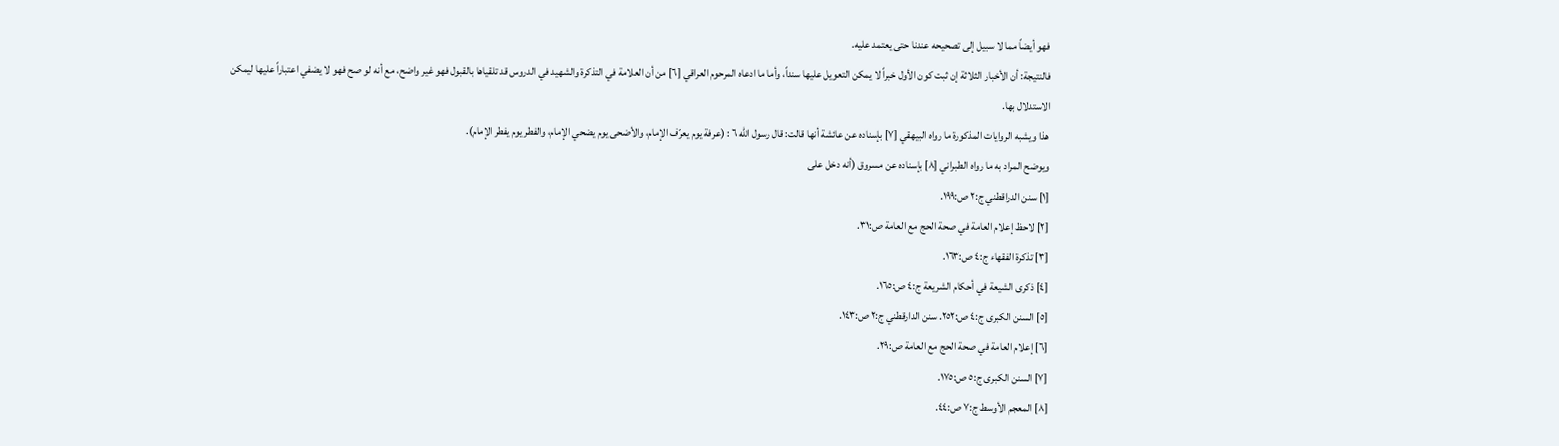فهو أيضاً مما لا سبيل إلى تصحيحه عندنا حتى يعتمد عليه.
فالنتيجة: أن الأخبار الثلاثة إن ثبت كون الأول خبراً لا يمكن التعويل عليها سنداً، وأما ما ادعاه المرحوم العراقي [٦] من أن العلامة في التذكرة والشهيد في الدروس قد تلقياها بالقبول فهو غير واضح، مع أنه لو صح فهو لا يضفي اعتباراً عليها ليمكن الاستدلال بها.
هذا ويشبه الروايات المذكورة ما رواه البيهقي [٧] بإسناده عن عائشة أنها قالت: قال رسول الله ٦ : (عرفة يوم يعرّف الإمام، والأضحى يوم يضحي الإمام، والفطر يوم يفطر الإمام).
ويوضح المراد به ما رواه الطبراني [٨] بإسناده عن مسروق (أنه دخل على
[١] سنن الدراقطني ج:٢ ص:١٩٩.
[٢] لاحظ إعلام العامة في صحة الحج مع العامة ص:٣١.
[٣] تذكرة الفقهاء ج:٤ ص:١٦٣.
[٤] ذكرى الشيعة في أحكام الشريعة ج:٤ ص:١٦٥.
[٥] السنن الكبرى ج:٤ ص:٢٥٢. سنن الدارقطني ج:٢ ص:١٤٣.
[٦] إعلام العامة في صحة الحج مع العامة ص:٢٩.
[٧] السنن الكبرى ج:٥ ص:١٧٥.
[٨] المعجم الأوسط ج:٧ ص:٤٤.